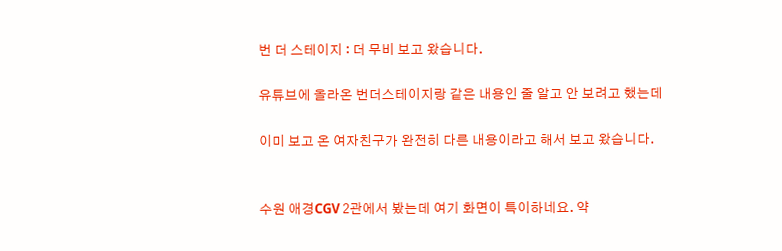번 더 스테이지 : 더 무비 보고 왔습니다.

유튜브에 올라온 번더스테이지랑 같은 내용인 줄 알고 안 보려고 했는데

이미 보고 온 여자친구가 완전히 다른 내용이라고 해서 보고 왔습니다.


수원 애경CGV 2관에서 봤는데 여기 화면이 특이하네요. 약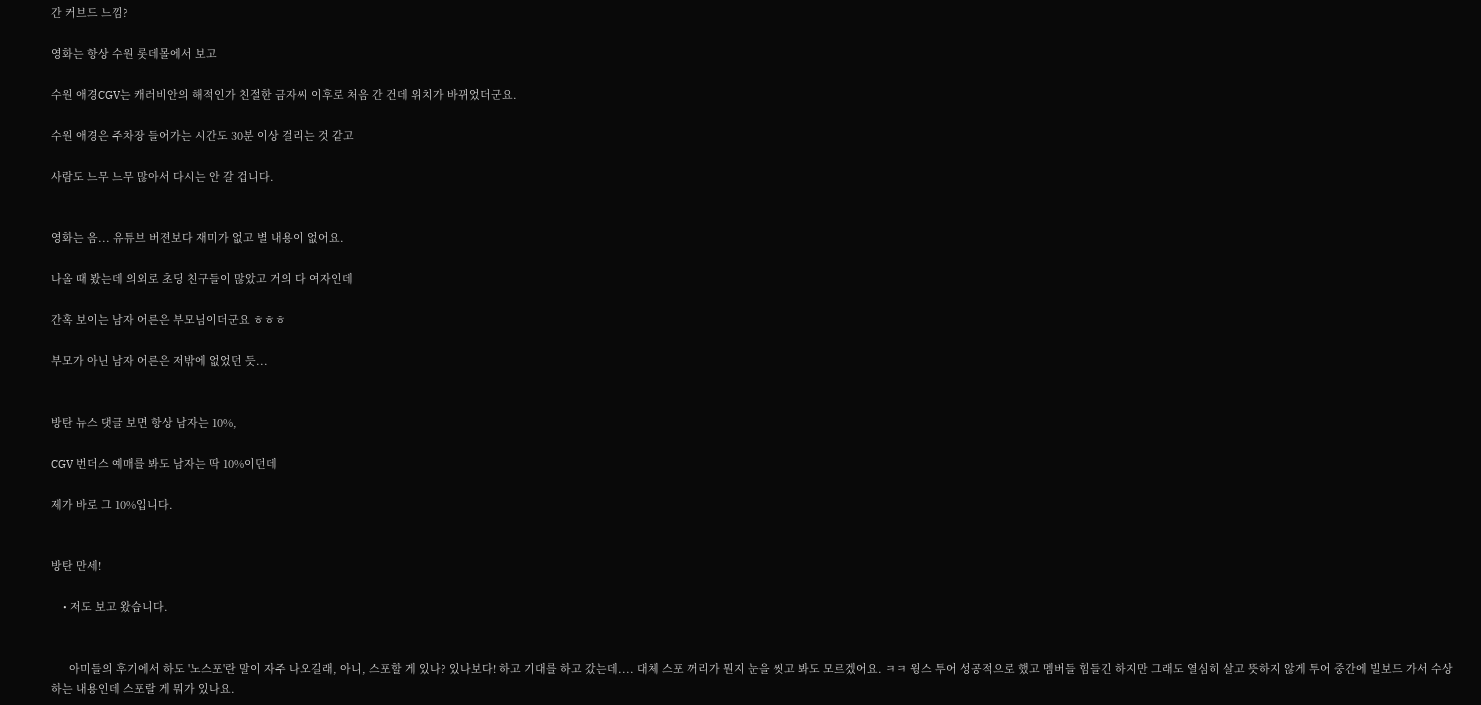간 커브드 느낌?

영화는 항상 수원 롯데몰에서 보고

수원 애경CGV는 캐러비안의 해적인가 친절한 금자씨 이후로 처음 간 건데 위치가 바뀌었더군요.

수원 애경은 주차장 들어가는 시간도 30분 이상 걸리는 것 같고

사람도 느무 느무 많아서 다시는 안 갈 겁니다.


영화는 음... 유튜브 버젼보다 재미가 없고 별 내용이 없어요.

나올 때 봤는데 의외로 초딩 친구들이 많았고 거의 다 여자인데

간혹 보이는 남자 어른은 부모님이더군요 ㅎㅎㅎ

부모가 아닌 남자 어른은 저밖에 없었던 듯...


방탄 뉴스 댓글 보면 항상 남자는 10%,

CGV 번더스 예매를 봐도 남자는 딱 10%이던데

제가 바로 그 10%입니다.


방탄 만세!

    • 저도 보고 왔습니다.


      아미들의 후기에서 하도 '노스포'란 말이 자주 나오길래, 아니, 스포할 게 있나? 있나보다! 하고 기대를 하고 갔는데.... 대체 스포 꺼리가 뭔지 눈을 씻고 봐도 모르겠어요. ㅋㅋ 윙스 투어 성공적으로 했고 멤버들 힘들긴 하지만 그래도 열심히 살고 뜻하지 않게 투어 중간에 빌보드 가서 수상하는 내용인데 스포랄 게 뭐가 있나요.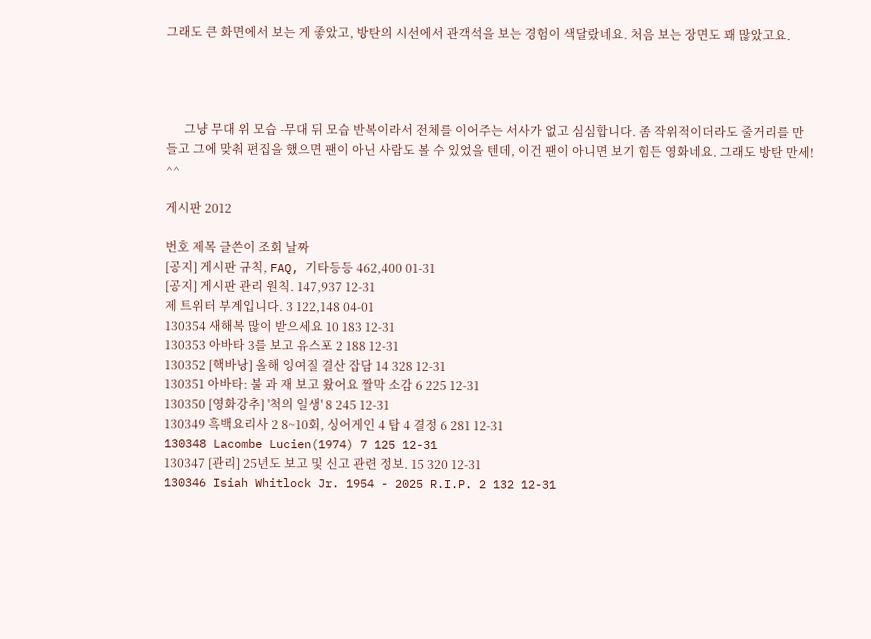그래도 큰 화면에서 보는 게 좋았고, 방탄의 시선에서 관객석을 보는 경험이 색달랐네요. 처음 보는 장면도 꽤 많았고요.




      그냥 무대 위 모습 -무대 뒤 모습 반복이라서 전체를 이어주는 서사가 없고 심심합니다. 좀 작위적이더라도 줄거리를 만들고 그에 맞춰 편집을 했으면 팬이 아닌 사람도 볼 수 있었을 텐데, 이건 팬이 아니면 보기 힘든 영화네요. 그래도 방탄 만세! ^^

게시판 2012

번호 제목 글쓴이 조회 날짜
[공지] 게시판 규칙, FAQ, 기타등등 462,400 01-31
[공지] 게시판 관리 원칙. 147,937 12-31
제 트위터 부계입니다. 3 122,148 04-01
130354 새해복 많이 받으세요 10 183 12-31
130353 아바타 3를 보고 유스포 2 188 12-31
130352 [핵바낭] 올해 잉여질 결산 잡담 14 328 12-31
130351 아바타: 불 과 재 보고 왔어요 짤막 소감 6 225 12-31
130350 [영화강추] '척의 일생' 8 245 12-31
130349 흑백요리사 2 8~10회, 싱어게인 4 탑 4 결정 6 281 12-31
130348 Lacombe Lucien(1974) 7 125 12-31
130347 [관리] 25년도 보고 및 신고 관련 정보. 15 320 12-31
130346 Isiah Whitlock Jr. 1954 - 2025 R.I.P. 2 132 12-31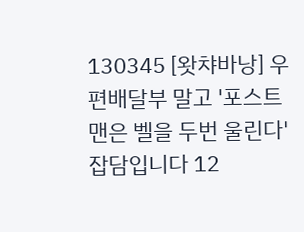130345 [왓챠바낭] 우편배달부 말고 '포스트맨은 벨을 두번 울린다' 잡담입니다 12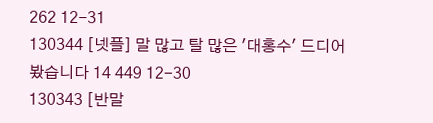262 12-31
130344 [넷플] 말 많고 탈 많은 '대홍수' 드디어 봤습니다 14 449 12-30
130343 [반말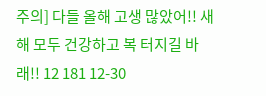주의] 다들 올해 고생 많았어!! 새해 모두 건강하고 복 터지길 바래!! 12 181 12-30